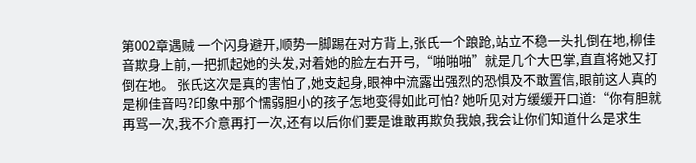第002章遇贼 一个闪身避开,顺势一脚踢在对方背上,张氏一个踉跄,站立不稳一头扎倒在地,柳佳音欺身上前,一把抓起她的头发,对着她的脸左右开弓,“啪啪啪”就是几个大巴掌,直直将她又打倒在地。 张氏这次是真的害怕了,她支起身,眼神中流露出强烈的恐惧及不敢置信,眼前这人真的是柳佳音吗?印象中那个懦弱胆小的孩子怎地变得如此可怕? 她听见对方缓缓开口道:“你有胆就再骂一次,我不介意再打一次,还有以后你们要是谁敢再欺负我娘,我会让你们知道什么是求生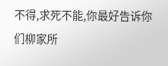不得,求死不能,你最好告诉你们柳家所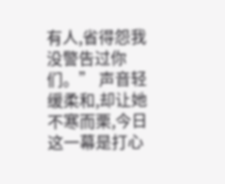有人,省得怨我没警告过你们。” 声音轻缓柔和,却让她不寒而栗,今日这一幕是打心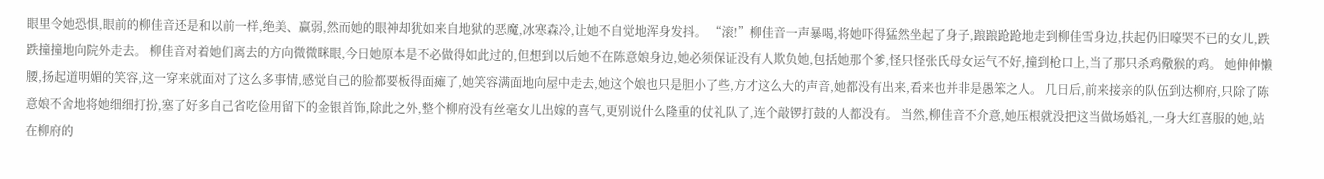眼里令她恐惧,眼前的柳佳音还是和以前一样,绝美、赢弱,然而她的眼神却犹如来自地狱的恶魔,冰寒森冷,让她不自觉地浑身发抖。 “滚!”柳佳音一声暴喝,将她吓得猛然坐起了身子,踉踉跄跄地走到柳佳雪身边,扶起仍旧嚎哭不已的女儿,跌跌撞撞地向院外走去。 柳佳音对着她们离去的方向微微眯眼,今日她原本是不必做得如此过的,但想到以后她不在陈意娘身边,她必须保证没有人欺负她,包括她那个爹,怪只怪张氏母女运气不好,撞到枪口上,当了那只杀鸡儆猴的鸡。 她伸伸懒腰,扬起道明媚的笑容,这一穿来就面对了这么多事情,感觉自己的脸都要板得面瘫了,她笑容满面地向屋中走去,她这个娘也只是胆小了些,方才这么大的声音,她都没有出来,看来也并非是愚笨之人。 几日后,前来接亲的队伍到达柳府,只除了陈意娘不舍地将她细细打扮,塞了好多自己省吃俭用留下的金银首饰,除此之外,整个柳府没有丝毫女儿出嫁的喜气,更别说什么隆重的仗礼队了,连个敲锣打鼓的人都没有。 当然,柳佳音不介意,她压根就没把这当做场婚礼,一身大红喜服的她,站在柳府的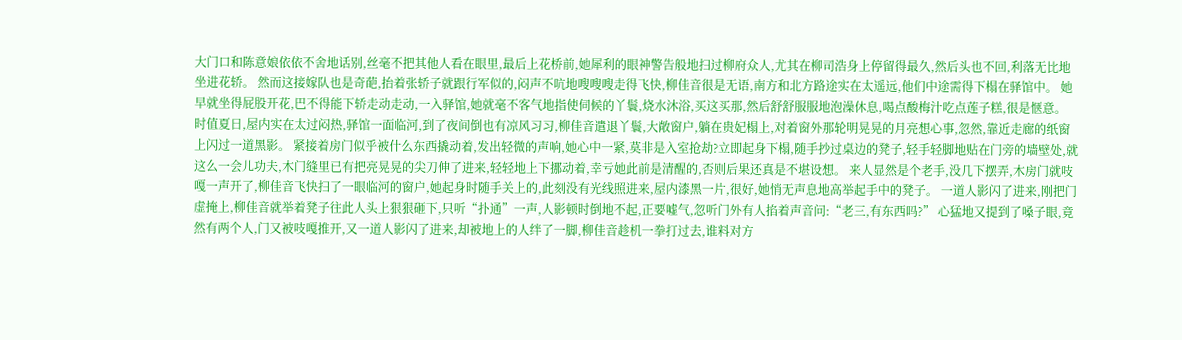大门口和陈意娘依依不舍地话别,丝毫不把其他人看在眼里,最后上花桥前,她犀利的眼神警告般地扫过柳府众人,尤其在柳司浩身上停留得最久,然后头也不回,利落无比地坐进花轿。 然而这接嫁队也是奇葩,抬着张轿子就跟行军似的,闷声不吭地嗖嗖嗖走得飞快,柳佳音很是无语,南方和北方路途实在太遥远,他们中途需得下榻在驿馆中。 她早就坐得屁股开花,巴不得能下轿走动走动,一入驿馆,她就毫不客气地指使伺候的丫鬟,烧水沐浴,买这买那,然后舒舒服服地泡澡休息,喝点酸梅汁吃点莲子糕,很是惬意。 时值夏日,屋内实在太过闷热,驿馆一面临河,到了夜间倒也有凉风习习,柳佳音遣退丫鬟,大敞窗户,躺在贵妃榻上,对着窗外那轮明晃晃的月亮想心事,忽然,靠近走廊的纸窗上闪过一道黑影。 紧接着房门似乎被什么东西撬动着,发出轻微的声响,她心中一紧,莫非是入室抢劫?立即起身下榻,随手抄过桌边的凳子,轻手轻脚地贴在门旁的墙壁处,就这么一会儿功夫,木门缝里已有把亮晃晃的尖刀伸了进来,轻轻地上下挪动着,幸亏她此前是清醒的,否则后果还真是不堪设想。 来人显然是个老手,没几下摆弄,木房门就吱嘎一声开了,柳佳音飞快扫了一眼临河的窗户,她起身时随手关上的,此刻没有光线照进来,屋内漆黑一片,很好,她悄无声息地高举起手中的凳子。 一道人影闪了进来,刚把门虚掩上,柳佳音就举着凳子往此人头上狠狠砸下,只听“扑通”一声,人影顿时倒地不起,正要嘘气,忽听门外有人掐着声音问:“老三,有东西吗?” 心猛地又提到了嗓子眼,竟然有两个人,门又被吱嘎推开,又一道人影闪了进来,却被地上的人绊了一脚,柳佳音趁机一拳打过去,谁料对方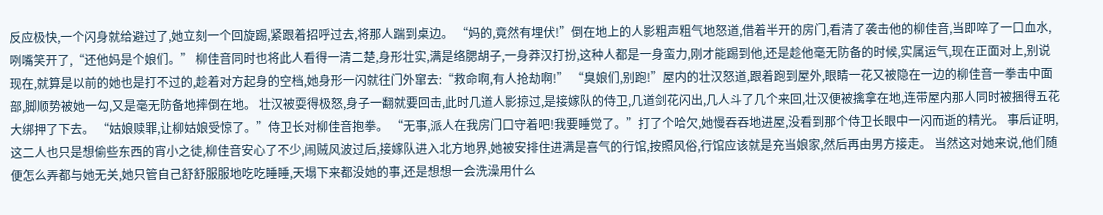反应极快,一个闪身就给避过了,她立刻一个回旋踢,紧跟着招呼过去,将那人踹到桌边。 “妈的,竟然有埋伏!”倒在地上的人影粗声粗气地怒道,借着半开的房门,看清了袭击他的柳佳音,当即啐了一口血水,咧嘴笑开了,“还他妈是个娘们。” 柳佳音同时也将此人看得一清二楚,身形壮实,满是络腮胡子,一身莽汉打扮,这种人都是一身蛮力,刚才能踢到他,还是趁他毫无防备的时候,实属运气,现在正面对上,别说现在,就算是以前的她也是打不过的,趁着对方起身的空档,她身形一闪就往门外窜去:“救命啊,有人抢劫啊!” “臭娘们,别跑!”屋内的壮汉怒道,跟着跑到屋外,眼睛一花又被隐在一边的柳佳音一拳击中面部,脚顺势被她一勾,又是毫无防备地摔倒在地。 壮汉被耍得极怒,身子一翻就要回击,此时几道人影掠过,是接嫁队的侍卫,几道剑花闪出,几人斗了几个来回,壮汉便被擒拿在地,连带屋内那人同时被捆得五花大绑押了下去。 “姑娘赎罪,让柳姑娘受惊了。”侍卫长对柳佳音抱拳。 “无事,派人在我房门口守着吧!我要睡觉了。”打了个哈欠,她慢吞吞地进屋,没看到那个侍卫长眼中一闪而逝的精光。 事后证明,这二人也只是想偷些东西的宵小之徒,柳佳音安心了不少,闹贼风波过后,接嫁队进入北方地界,她被安排住进满是喜气的行馆,按照风俗,行馆应该就是充当娘家,然后再由男方接走。 当然这对她来说,他们随便怎么弄都与她无关,她只管自己舒舒服服地吃吃睡睡,天塌下来都没她的事,还是想想一会洗澡用什么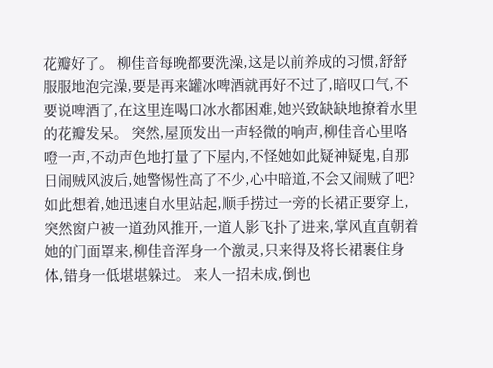花瓣好了。 柳佳音每晚都要洗澡,这是以前养成的习惯,舒舒服服地泡完澡,要是再来罐冰啤酒就再好不过了,暗叹口气,不要说啤酒了,在这里连喝口冰水都困难,她兴致缺缺地撩着水里的花瓣发呆。 突然,屋顶发出一声轻微的响声,柳佳音心里咯噔一声,不动声色地打量了下屋内,不怪她如此疑神疑鬼,自那日闹贼风波后,她警惕性高了不少,心中暗道,不会又闹贼了吧? 如此想着,她迅速自水里站起,顺手捞过一旁的长裙正要穿上,突然窗户被一道劲风推开,一道人影飞扑了进来,掌风直直朝着她的门面罩来,柳佳音浑身一个激灵,只来得及将长裙裹住身体,错身一低堪堪躲过。 来人一招未成,倒也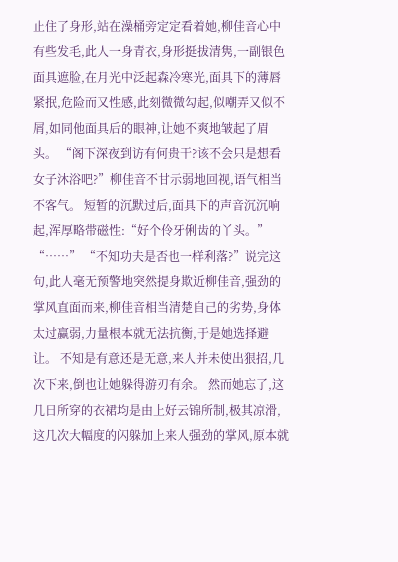止住了身形,站在澡桶旁定定看着她,柳佳音心中有些发毛,此人一身青衣,身形挺拔清隽,一副银色面具遮脸,在月光中泛起森冷寒光,面具下的薄唇紧抿,危险而又性感,此刻微微勾起,似嘲弄又似不屑,如同他面具后的眼神,让她不爽地皱起了眉头。 “阁下深夜到访有何贵干?该不会只是想看女子沐浴吧?”柳佳音不甘示弱地回视,语气相当不客气。 短暂的沉默过后,面具下的声音沉沉响起,浑厚略带磁性:“好个伶牙俐齿的丫头。” “……” “不知功夫是否也一样利落?”说完这句,此人毫无预警地突然提身欺近柳佳音,强劲的掌风直面而来,柳佳音相当清楚自己的劣势,身体太过赢弱,力量根本就无法抗衡,于是她选择避让。 不知是有意还是无意,来人并未使出狠招,几次下来,倒也让她躲得游刃有余。 然而她忘了,这几日所穿的衣裙均是由上好云锦所制,极其凉滑,这几次大幅度的闪躲加上来人强劲的掌风,原本就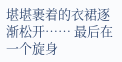堪堪裹着的衣裙逐渐松开…… 最后在一个旋身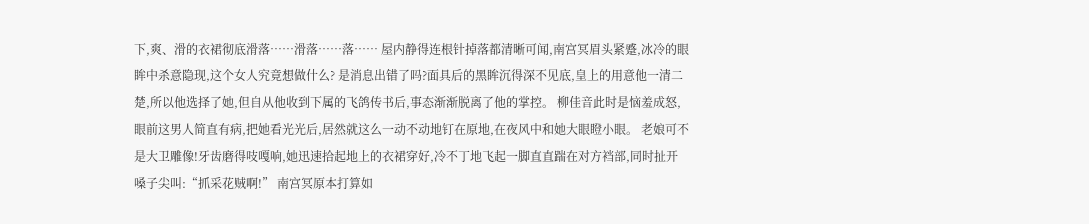下,爽、滑的衣裙彻底滑落……滑落……落…… 屋内静得连根针掉落都清晰可闻,南宫冥眉头紧蹙,冰冷的眼眸中杀意隐现,这个女人究竟想做什么? 是消息出错了吗?面具后的黑眸沉得深不见底,皇上的用意他一清二楚,所以他选择了她,但自从他收到下属的飞鸽传书后,事态渐渐脱离了他的掌控。 柳佳音此时是恼羞成怒,眼前这男人简直有病,把她看光光后,居然就这么一动不动地钉在原地,在夜风中和她大眼瞪小眼。 老娘可不是大卫雕像!牙齿磨得吱嘎响,她迅速拾起地上的衣裙穿好,冷不丁地飞起一脚直直踹在对方裆部,同时扯开嗓子尖叫:“抓采花贼啊!” 南宫冥原本打算如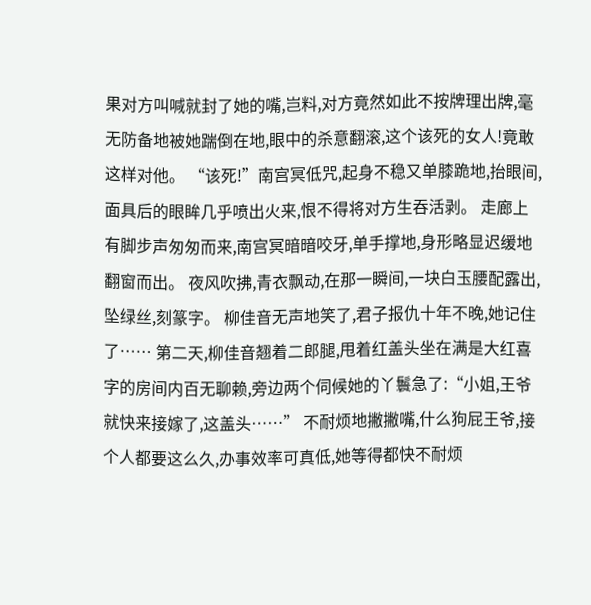果对方叫喊就封了她的嘴,岂料,对方竟然如此不按牌理出牌,毫无防备地被她踹倒在地,眼中的杀意翻滚,这个该死的女人!竟敢这样对他。 “该死!”南宫冥低咒,起身不稳又单膝跪地,抬眼间,面具后的眼眸几乎喷出火来,恨不得将对方生吞活剥。 走廊上有脚步声匆匆而来,南宫冥暗暗咬牙,单手撑地,身形略显迟缓地翻窗而出。 夜风吹拂,青衣飘动,在那一瞬间,一块白玉腰配露出,坠绿丝,刻篆字。 柳佳音无声地笑了,君子报仇十年不晚,她记住了…… 第二天,柳佳音翘着二郎腿,甩着红盖头坐在满是大红喜字的房间内百无聊赖,旁边两个伺候她的丫鬟急了:“小姐,王爷就快来接嫁了,这盖头……” 不耐烦地撇撇嘴,什么狗屁王爷,接个人都要这么久,办事效率可真低,她等得都快不耐烦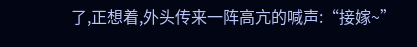了,正想着,外头传来一阵高亢的喊声:“接嫁~”